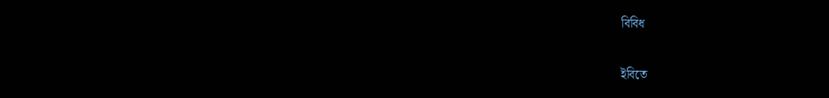বিবিধ

ইবিতে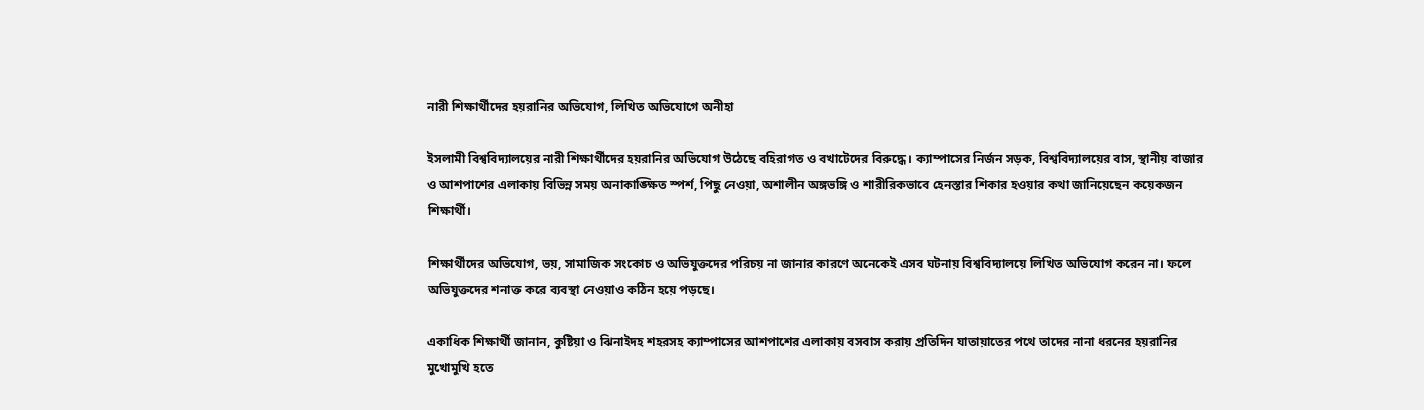নারী শিক্ষার্থীদের হয়রানির অভিযোগ, লিখিত অভিযোগে অনীহা

ইসলামী বিশ্ববিদ্যালয়ের নারী শিক্ষার্থীদের হয়রানির অভিযোগ উঠেছে বহিরাগত ও বখাটেদের বিরুদ্ধে। ক্যাম্পাসের নির্জন সড়ক, বিশ্ববিদ্যালয়ের বাস, স্থানীয় বাজার ও আশপাশের এলাকায় বিভিন্ন সময় অনাকাঙ্ক্ষিত স্পর্শ, পিছু নেওয়া, অশালীন অঙ্গভঙ্গি ও শারীরিকভাবে হেনস্তার শিকার হওয়ার কথা জানিয়েছেন কয়েকজন শিক্ষার্থী।

শিক্ষার্থীদের অভিযোগ, ভয়, সামাজিক সংকোচ ও অভিযুক্তদের পরিচয় না জানার কারণে অনেকেই এসব ঘটনায় বিশ্ববিদ্যালয়ে লিখিত অভিযোগ করেন না। ফলে অভিযুক্তদের শনাক্ত করে ব্যবস্থা নেওয়াও কঠিন হয়ে পড়ছে।

একাধিক শিক্ষার্থী জানান, কুষ্টিয়া ও ঝিনাইদহ শহরসহ ক্যাম্পাসের আশপাশের এলাকায় বসবাস করায় প্রতিদিন যাতায়াতের পথে তাদের নানা ধরনের হয়রানির মুখোমুখি হতে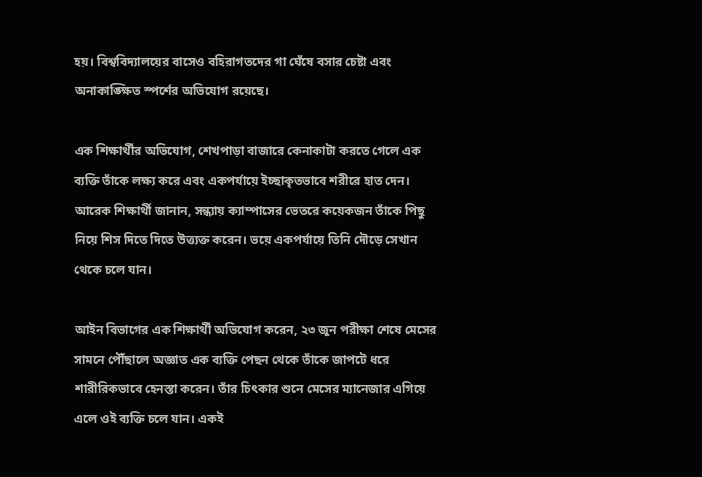হয়। বিশ্ববিদ্যালয়ের বাসেও বহিরাগতদের গা ঘেঁষে বসার চেষ্টা এবং অনাকাঙ্ক্ষিত স্পর্শের অভিযোগ রয়েছে।

এক শিক্ষার্থীর অভিযোগ, শেখপাড়া বাজারে কেনাকাটা করতে গেলে এক ব্যক্তি তাঁকে লক্ষ্য করে এবং একপর্যায়ে ইচ্ছাকৃতভাবে শরীরে হাত দেন। আরেক শিক্ষার্থী জানান, সন্ধ্যায় ক্যাম্পাসের ভেতরে কয়েকজন তাঁকে পিছু নিয়ে শিস দিতে দিতে উত্ত্যক্ত করেন। ভয়ে একপর্যায়ে তিনি দৌড়ে সেখান থেকে চলে যান।

আইন বিভাগের এক শিক্ষার্থী অভিযোগ করেন, ২৩ জুন পরীক্ষা শেষে মেসের সামনে পৌঁছালে অজ্ঞাত এক ব্যক্তি পেছন থেকে তাঁকে জাপটে ধরে শারীরিকভাবে হেনস্তা করেন। তাঁর চিৎকার শুনে মেসের ম্যানেজার এগিয়ে এলে ওই ব্যক্তি চলে যান। একই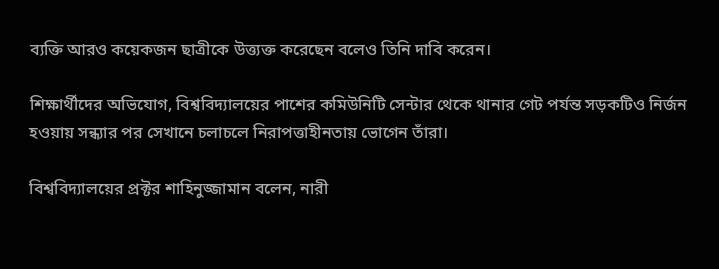ব্যক্তি আরও কয়েকজন ছাত্রীকে উত্ত্যক্ত করেছেন বলেও তিনি দাবি করেন।

শিক্ষার্থীদের অভিযোগ, বিশ্ববিদ্যালয়ের পাশের কমিউনিটি সেন্টার থেকে থানার গেট পর্যন্ত সড়কটিও নির্জন হওয়ায় সন্ধ্যার পর সেখানে চলাচলে নিরাপত্তাহীনতায় ভোগেন তাঁরা।

বিশ্ববিদ্যালয়ের প্রক্টর শাহিনুজ্জামান বলেন, নারী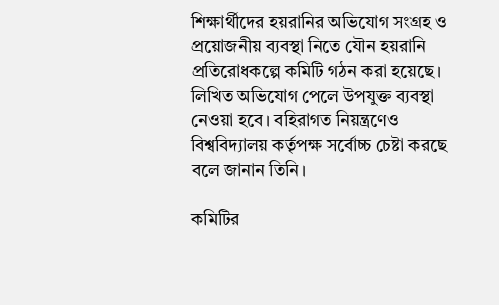শিক্ষার্থীদের হয়রানির অভিযোগ সংগ্রহ ও প্রয়োজনীয় ব্যবস্থা নিতে যৌন হয়রানি প্রতিরোধকল্পে কমিটি গঠন করা হয়েছে। লিখিত অভিযোগ পেলে উপযুক্ত ব্যবস্থা নেওয়া হবে। বহিরাগত নিয়ন্ত্রণেও বিশ্ববিদ্যালয় কর্তৃপক্ষ সর্বোচ্চ চেষ্টা করছে বলে জানান তিনি।

কমিটির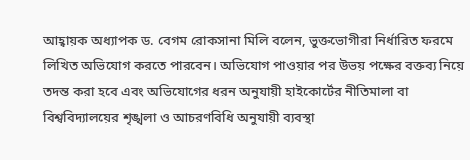আহ্বায়ক অধ্যাপক ড. বেগম রোকসানা মিলি বলেন, ভুক্তভোগীরা নির্ধারিত ফরমে লিখিত অভিযোগ করতে পারবেন। অভিযোগ পাওয়ার পর উভয় পক্ষের বক্তব্য নিয়ে তদন্ত করা হবে এবং অভিযোগের ধরন অনুযায়ী হাইকোর্টের নীতিমালা বা বিশ্ববিদ্যালয়ের শৃঙ্খলা ও আচরণবিধি অনুযায়ী ব্যবস্থা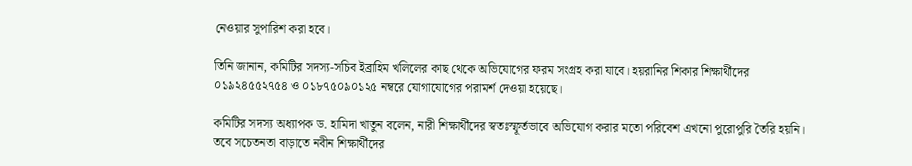নেওয়ার সুপারিশ করা হবে।

তিনি জানান, কমিটির সদস্য-সচিব ইব্রাহিম খলিলের কাছ থেকে অভিযোগের ফরম সংগ্রহ করা যাবে। হয়রানির শিকার শিক্ষার্থীদের ০১৯২৪৫৫২৭৫৪ ও ০১৮৭৫০৯০১২৫ নম্বরে যোগাযোগের পরামর্শ দেওয়া হয়েছে।

কমিটির সদস্য অধ্যাপক ড. হামিদা খাতুন বলেন, নারী শিক্ষার্থীদের স্বতঃস্ফূর্তভাবে অভিযোগ করার মতো পরিবেশ এখনো পুরোপুরি তৈরি হয়নি। তবে সচেতনতা বাড়াতে নবীন শিক্ষার্থীদের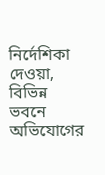নির্দেশিকা দেওয়া, বিভিন্ন ভবনে অভিযোগের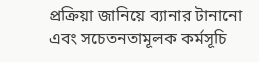প্রক্রিয়া জানিয়ে ব্যানার টানানো এবং সচেতনতামূলক কর্মসূচি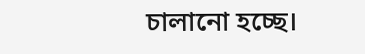চালানো হচ্ছে।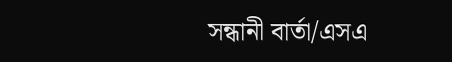সন্ধানী বার্তা/এসএ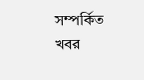সম্পর্কিত খবর